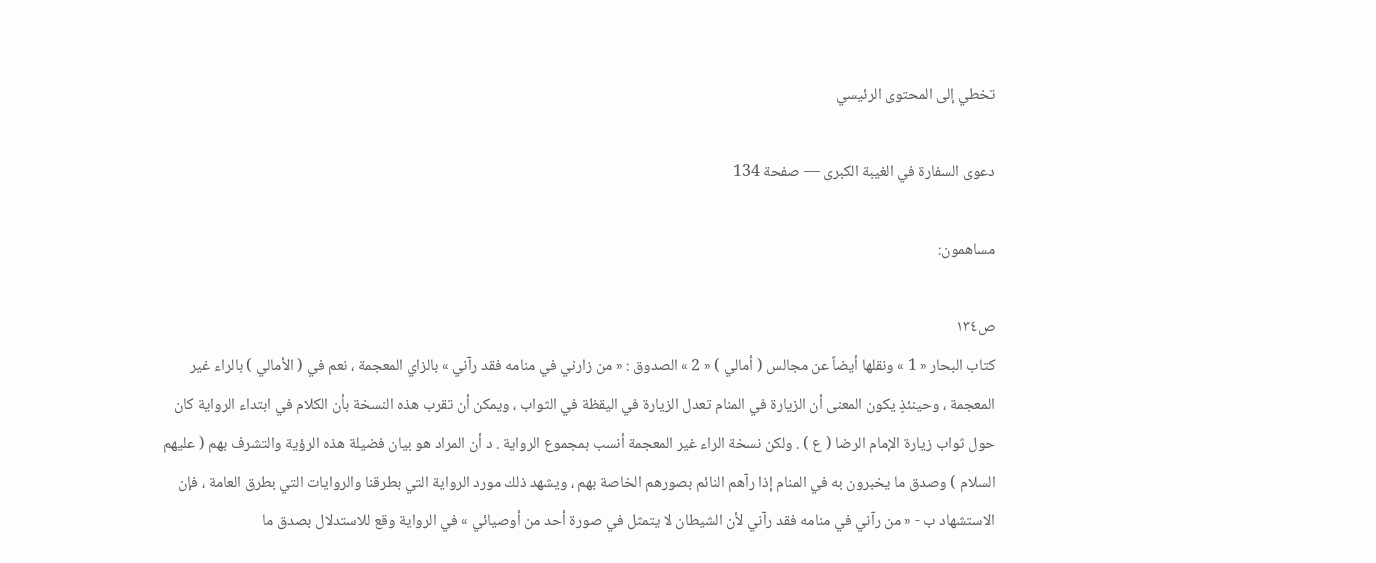تخطي إلى المحتوى الرئيسي

دعوى السفارة في الغيبة الكبرى — صفحة 134

مساهمون:

ص١٣٤
كتاب البحار « 1 » ونقلها أيضاً عن مجالس ( أمالي ) « 2 » الصدوق : « من زارني في منامه فقد رآني » بالزاي المعجمة ، نعم في ( الأمالي ) بالراء غير المعجمة ، وحينئذٍ يكون المعنى أن الزيارة في المنام تعدل الزيارة في اليقظة في الثواب ، ويمكن أن تقرب هذه النسخة بأن الكلام في ابتداء الرواية كان حول ثواب زيارة الإمام الرضا ( ع ) . ولكن نسخة الراء غير المعجمة أنسب بمجموع الرواية . د أن المراد هو بيان فضيلة هذه الرؤية والتشرف بهم ( عليهم السلام ) وصدق ما يخبرون به في المنام إذا رآهم النائم بصورهم الخاصة بهم ، ويشهد ذلك مورد الرواية التي بطرقنا والروايات التي بطرق العامة ، فإن الاستشهاد ب - « من رآني في منامه فقد رآني لأن الشيطان لا يتمثل في صورة أحد من أوصيائي » في الرواية وقع للاستدلال بصدق ما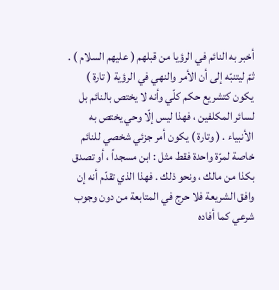أخبر به النائم في الرؤيا من قبلهم ( عليهم السلام ) . ثمّ ليتنبّه إلى أن الأمر والنهي في الرؤية ( تارة ) يكون كتشريع حكم كلّي وأنه لا يختص بالنائم بل لسائر المكلفين ، فهذا ليس إلّا وحي يختص به الأنبياء . ( وتارة ) يكون أمر جزئي شخصي للنائم خاصة لمرّة واحدة فقط مثل : ابن مسجداً ، أو تصدق بكذا من مالك ، ونحو ذلك . فهذا الذي تقدّم أنه إن وافق الشريعة فلا حرج في المتابعة من دون وجوب شرعي كما أفاده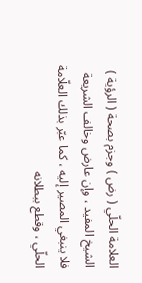العلامة الحلّي ( رض ) وجزم بصحة ( الرؤية ) الشيخ المفيد ، وإن عارض وخالف الشريعة فلا ينبغي المصير إليه ، كما عبّر بذلك العلّامة الحلّي ، وقطع ببطلانه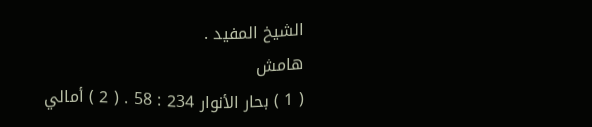الشيخ المفيد .
هامش
( 1 ) بحار الأنوار 234 : 58 . ( 2 ) أمالي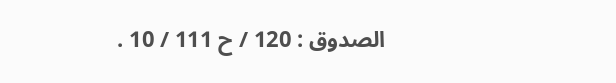الصدوق : 120 / ح 111 / 10 .